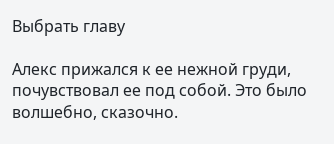Выбрать главу

Алекс прижался к ее нежной груди, почувствовал ее под собой. Это было волшебно, сказочно.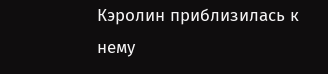Кэролин приблизилась к нему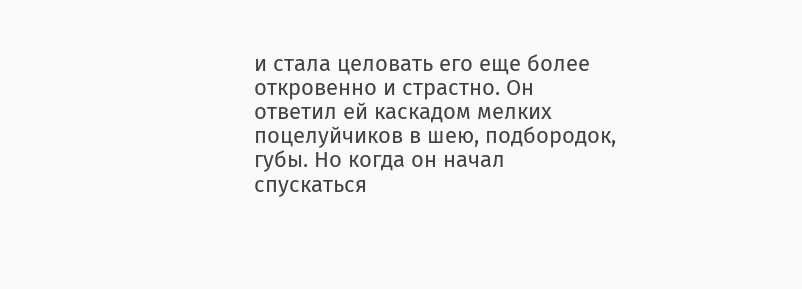и стала целовать его еще более откровенно и страстно. Он ответил ей каскадом мелких поцелуйчиков в шею, подбородок, губы. Но когда он начал спускаться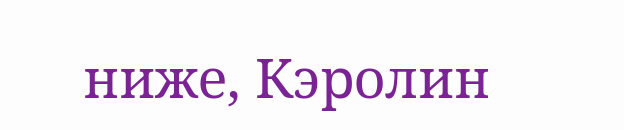ниже, Кэролин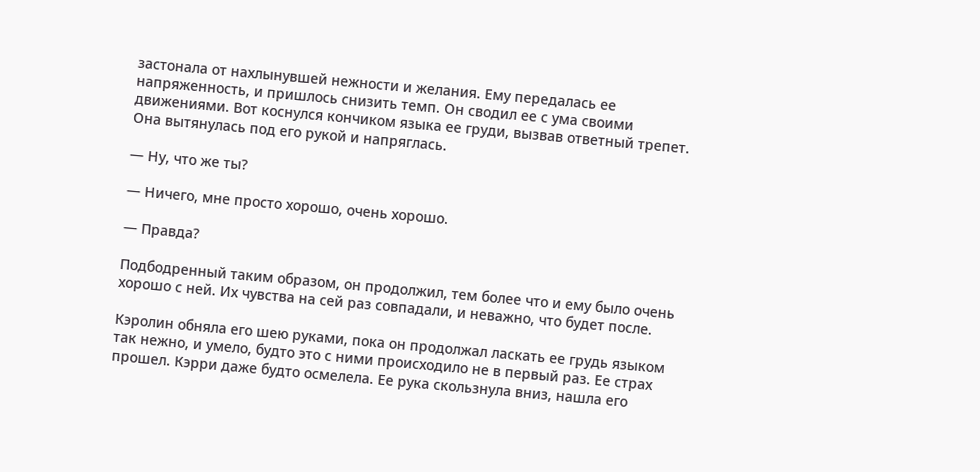застонала от нахлынувшей нежности и желания. Ему передалась ее напряженность, и пришлось снизить темп. Он сводил ее с ума своими движениями. Вот коснулся кончиком языка ее груди, вызвав ответный трепет. Она вытянулась под его рукой и напряглась.

— Ну, что же ты?

— Ничего, мне просто хорошо, очень хорошо.

— Правда?

Подбодренный таким образом, он продолжил, тем более что и ему было очень хорошо с ней. Их чувства на сей раз совпадали, и неважно, что будет после.

Кэролин обняла его шею руками, пока он продолжал ласкать ее грудь языком так нежно, и умело, будто это с ними происходило не в первый раз. Ее страх прошел. Кэрри даже будто осмелела. Ее рука скользнула вниз, нашла его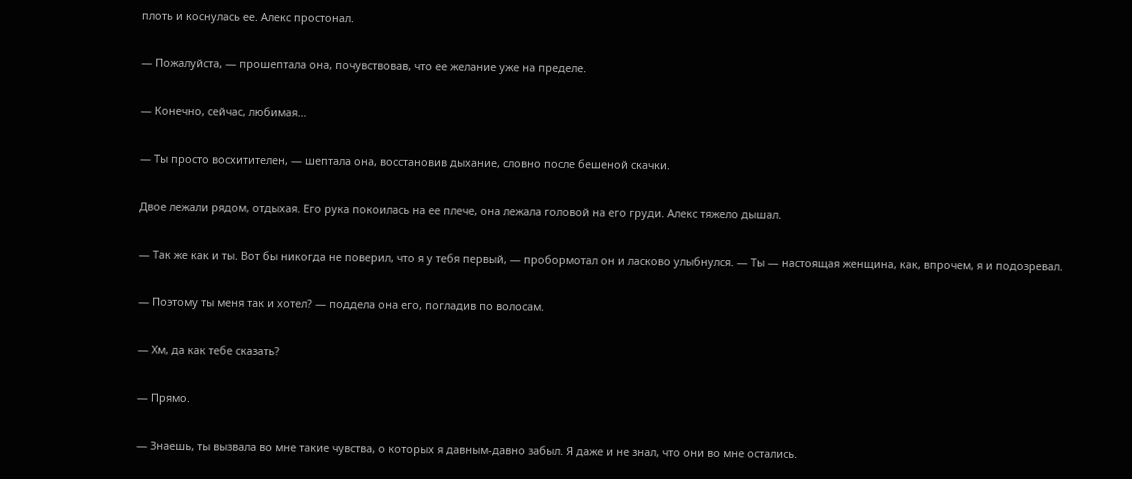плоть и коснулась ее. Алекс простонал.

— Пожалуйста, — прошептала она, почувствовав, что ее желание уже на пределе.

— Конечно, сейчас, любимая…

— Ты просто восхитителен, — шептала она, восстановив дыхание, словно после бешеной скачки.

Двое лежали рядом, отдыхая. Его рука покоилась на ее плече, она лежала головой на его груди. Алекс тяжело дышал.

— Так же как и ты. Вот бы никогда не поверил, что я у тебя первый, — пробормотал он и ласково улыбнулся. — Ты — настоящая женщина, как, впрочем, я и подозревал.

— Поэтому ты меня так и хотел? — поддела она его, погладив по волосам.

— Хм, да как тебе сказать?

— Прямо.

— Знаешь, ты вызвала во мне такие чувства, о которых я давным-давно забыл. Я даже и не знал, что они во мне остались.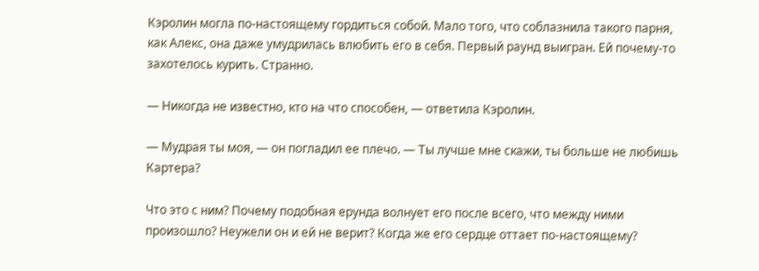Кэролин могла по-настоящему гордиться собой. Мало того, что соблазнила такого парня, как Алекс, она даже умудрилась влюбить его в себя. Первый раунд выигран. Ей почему-то захотелось курить. Странно.

— Никогда не известно, кто на что способен, — ответила Кэролин.

— Мудрая ты моя, — он погладил ее плечо. — Ты лучше мне скажи, ты больше не любишь Картера?

Что это с ним? Почему подобная ерунда волнует его после всего, что между ними произошло? Неужели он и ей не верит? Когда же его сердце оттает по-настоящему?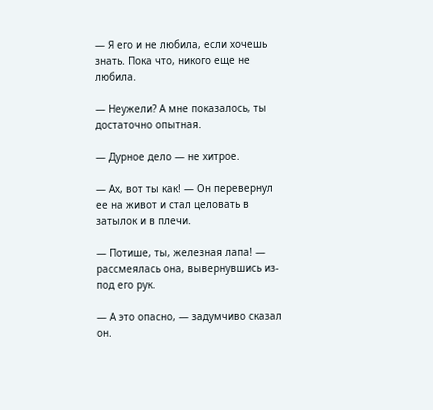— Я его и не любила, если хочешь знать. Пока что, никого еще не любила.

— Неужели? А мне показалось, ты достаточно опытная.

— Дурное дело — не хитрое.

— Ах, вот ты как! — Он перевернул ее на живот и стал целовать в затылок и в плечи.

— Потише, ты, железная лапа! — рассмеялась она, вывернувшись из-под его рук.

— А это опасно, — задумчиво сказал он.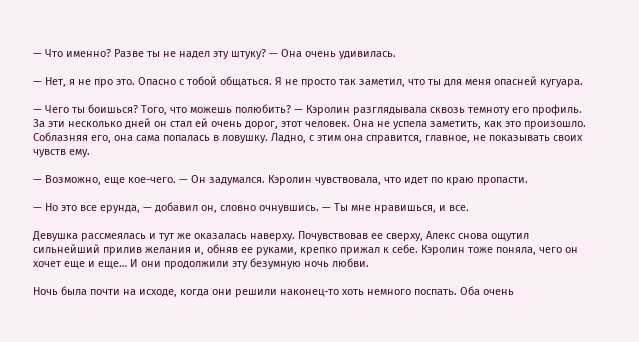— Что именно? Разве ты не надел эту штуку? — Она очень удивилась.

— Нет, я не про это. Опасно с тобой общаться. Я не просто так заметил, что ты для меня опасней кугуара.

— Чего ты боишься? Того, что можешь полюбить? — Кэролин разглядывала сквозь темноту его профиль. За эти несколько дней он стал ей очень дорог, этот человек. Она не успела заметить, как это произошло. Соблазняя его, она сама попалась в ловушку. Ладно, с этим она справится, главное, не показывать своих чувств ему.

— Возможно, еще кое-чего. — Он задумался. Кэролин чувствовала, что идет по краю пропасти.

— Но это все ерунда, — добавил он, словно очнувшись. — Ты мне нравишься, и все.

Девушка рассмеялась и тут же оказалась наверху. Почувствовав ее сверху, Алекс снова ощутил сильнейший прилив желания и, обняв ее руками, крепко прижал к себе. Кэролин тоже поняла, чего он хочет еще и еще… И они продолжили эту безумную ночь любви.

Ночь была почти на исходе, когда они решили наконец-то хоть немного поспать. Оба очень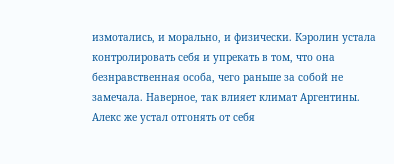измотались, и морально, и физически. Кэролин устала контролировать себя и упрекать в том, что она безнравственная особа, чего раньше за собой не замечала. Наверное, так влияет климат Аргентины. Алекс же устал отгонять от себя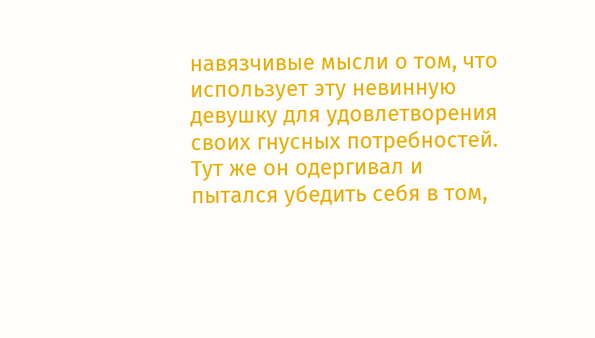навязчивые мысли о том, что использует эту невинную девушку для удовлетворения своих гнусных потребностей. Тут же он одергивал и пытался убедить себя в том,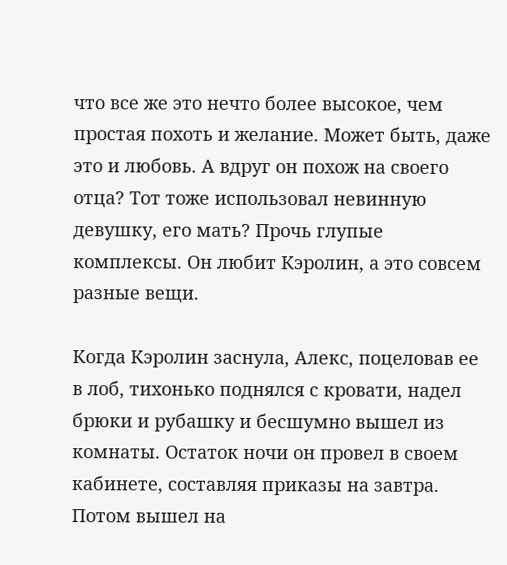что все же это нечто более высокое, чем простая похоть и желание. Может быть, даже это и любовь. А вдруг он похож на своего отца? Тот тоже использовал невинную девушку, его мать? Прочь глупые комплексы. Он любит Кэролин, а это совсем разные вещи.

Когда Кэролин заснула, Алекс, поцеловав ее в лоб, тихонько поднялся с кровати, надел брюки и рубашку и бесшумно вышел из комнаты. Остаток ночи он провел в своем кабинете, составляя приказы на завтра. Потом вышел на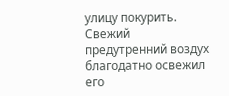улицу покурить. Свежий предутренний воздух благодатно освежил его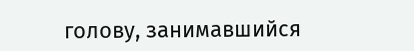голову, занимавшийся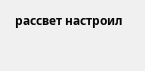рассвет настроил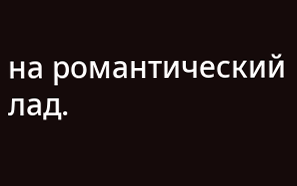на романтический лад.